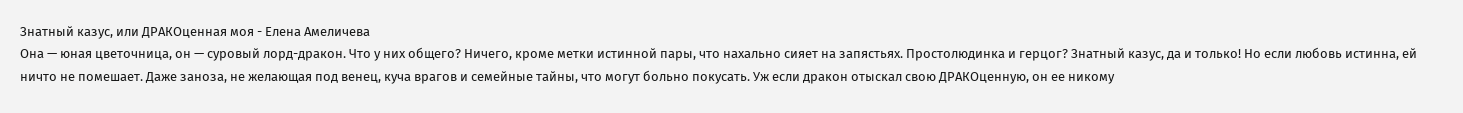Знатный казус, или ДРАКОценная моя - Елена Амеличева
Она — юная цветочница, он — суровый лорд-дракон. Что у них общего? Ничего, кроме метки истинной пары, что нахально сияет на запястьях. Простолюдинка и герцог? Знатный казус, да и только! Но если любовь истинна, ей ничто не помешает. Даже заноза, не желающая под венец, куча врагов и семейные тайны, что могут больно покусать. Уж если дракон отыскал свою ДРАКОценную, он ее никому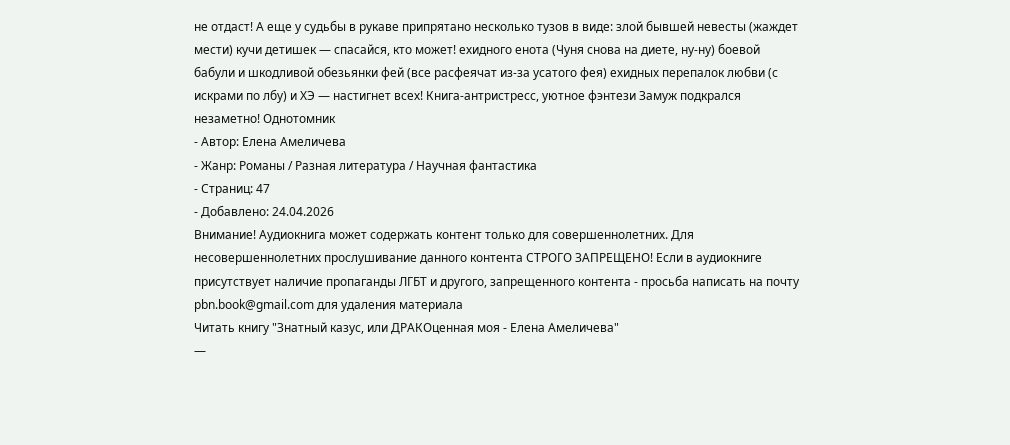не отдаст! А еще у судьбы в рукаве припрятано несколько тузов в виде: злой бывшей невесты (жаждет мести) кучи детишек — спасайся, кто может! ехидного енота (Чуня снова на диете, ну-ну) боевой бабули и шкодливой обезьянки фей (все расфеячат из-за усатого фея) ехидных перепалок любви (с искрами по лбу) и ХЭ — настигнет всех! Книга-антристресс, уютное фэнтези Замуж подкрался незаметно! Однотомник
- Автор: Елена Амеличева
- Жанр: Романы / Разная литература / Научная фантастика
- Страниц: 47
- Добавлено: 24.04.2026
Внимание! Аудиокнига может содержать контент только для совершеннолетних. Для несовершеннолетних прослушивание данного контента СТРОГО ЗАПРЕЩЕНО! Если в аудиокниге присутствует наличие пропаганды ЛГБТ и другого, запрещенного контента - просьба написать на почту pbn.book@gmail.com для удаления материала
Читать книгу "Знатный казус, или ДРАКОценная моя - Елена Амеличева"
—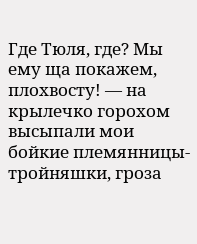Где Тюля, где? Мы ему ща покажем, плохвосту! — на крылечко горохом высыпали мои бойкие племянницы-тройняшки, гроза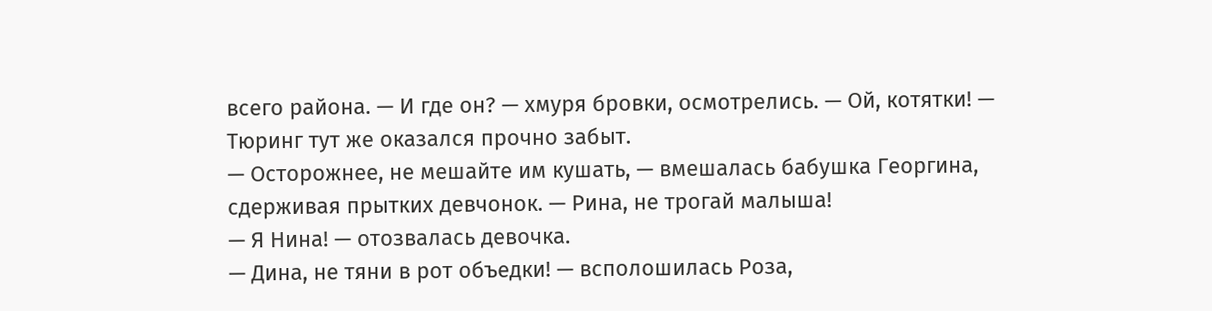всего района. — И где он? — хмуря бровки, осмотрелись. — Ой, котятки! — Тюринг тут же оказался прочно забыт.
— Осторожнее, не мешайте им кушать, — вмешалась бабушка Георгина, сдерживая прытких девчонок. — Рина, не трогай малыша!
— Я Нина! — отозвалась девочка.
— Дина, не тяни в рот объедки! — всполошилась Роза,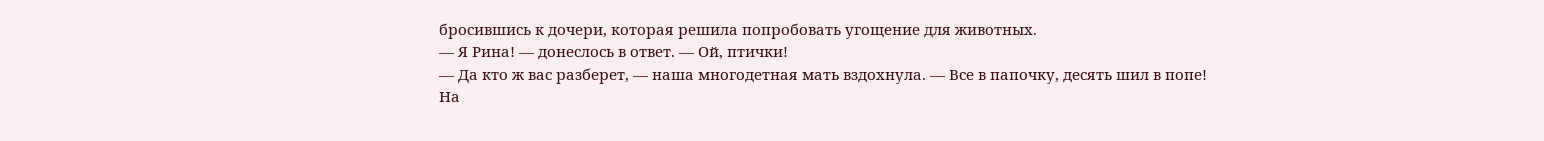бросившись к дочери, которая решила попробовать угощение для животных.
— Я Рина! — донеслось в ответ. — Ой, птички!
— Да кто ж вас разберет, — наша многодетная мать вздохнула. — Все в папочку, десять шил в попе!
На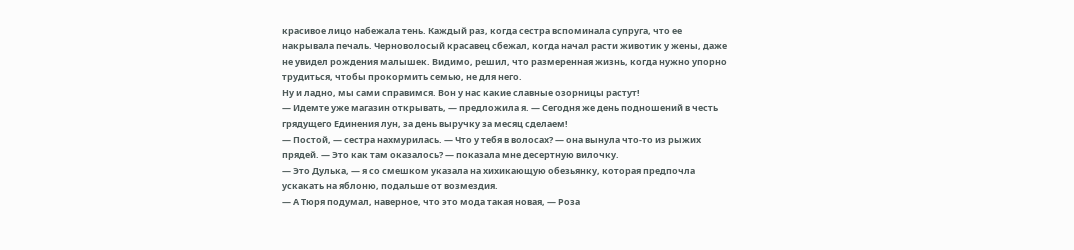красивое лицо набежала тень. Каждый раз, когда сестра вспоминала супруга, что ее накрывала печаль. Черноволосый красавец сбежал, когда начал расти животик у жены, даже не увидел рождения малышек. Видимо, решил, что размеренная жизнь, когда нужно упорно трудиться, чтобы прокормить семью, не для него.
Ну и ладно, мы сами справимся. Вон у нас какие славные озорницы растут!
— Идемте уже магазин открывать, — предложила я. — Сегодня же день подношений в честь грядущего Единения лун, за день выручку за месяц сделаем!
— Постой, — сестра нахмурилась. — Что у тебя в волосах? — она вынула что-то из рыжих прядей. — Это как там оказалось? — показала мне десертную вилочку.
— Это Дулька, — я со смешком указала на хихикающую обезьянку, которая предпочла ускакать на яблоню, подальше от возмездия.
— А Тюря подумал, наверное, что это мода такая новая, — Роза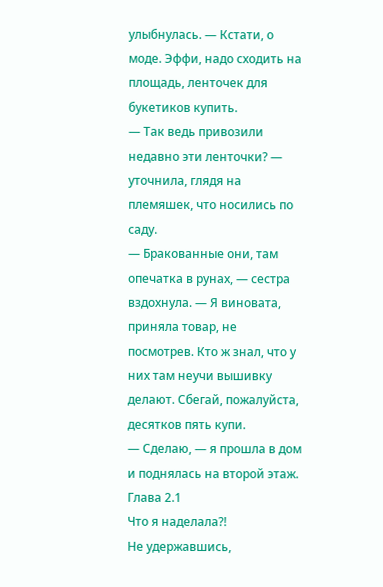улыбнулась. — Кстати, о моде. Эффи, надо сходить на площадь, ленточек для букетиков купить.
— Так ведь привозили недавно эти ленточки? — уточнила, глядя на племяшек, что носились по саду.
— Бракованные они, там опечатка в рунах, — сестра вздохнула. — Я виновата, приняла товар, не посмотрев. Кто ж знал, что у них там неучи вышивку делают. Сбегай, пожалуйста, десятков пять купи.
— Сделаю, — я прошла в дом и поднялась на второй этаж.
Глава 2.1
Что я наделала⁈
Не удержавшись,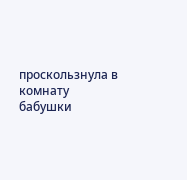проскользнула в комнату бабушки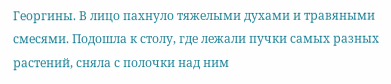Георгины. В лицо пахнуло тяжелыми духами и травяными смесями. Подошла к столу, где лежали пучки самых разных растений, сняла с полочки над ним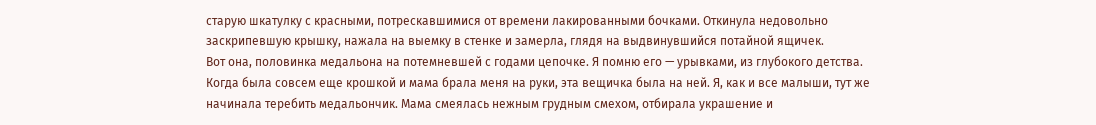старую шкатулку с красными, потрескавшимися от времени лакированными бочками. Откинула недовольно заскрипевшую крышку, нажала на выемку в стенке и замерла, глядя на выдвинувшийся потайной ящичек.
Вот она, половинка медальона на потемневшей с годами цепочке. Я помню его — урывками, из глубокого детства. Когда была совсем еще крошкой и мама брала меня на руки, эта вещичка была на ней. Я, как и все малыши, тут же начинала теребить медальончик. Мама смеялась нежным грудным смехом, отбирала украшение и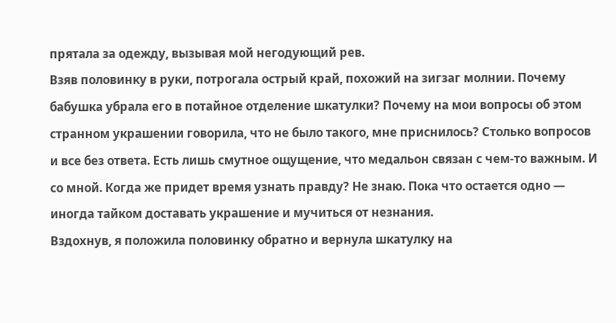прятала за одежду, вызывая мой негодующий рев.
Взяв половинку в руки, потрогала острый край, похожий на зигзаг молнии. Почему бабушка убрала его в потайное отделение шкатулки? Почему на мои вопросы об этом странном украшении говорила, что не было такого, мне приснилось? Столько вопросов и все без ответа. Есть лишь смутное ощущение, что медальон связан с чем-то важным. И со мной. Когда же придет время узнать правду? Не знаю. Пока что остается одно — иногда тайком доставать украшение и мучиться от незнания.
Вздохнув, я положила половинку обратно и вернула шкатулку на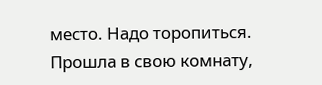место. Надо торопиться. Прошла в свою комнату,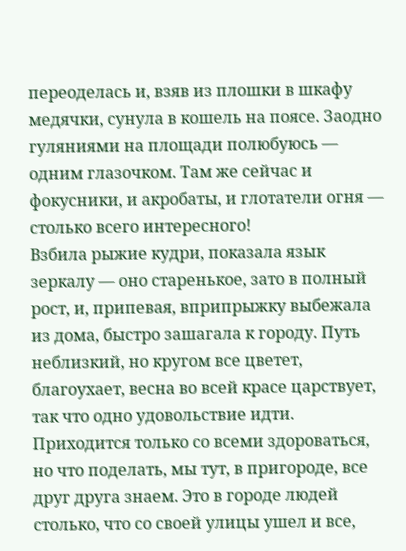переоделась и, взяв из плошки в шкафу медячки, сунула в кошель на поясе. Заодно гуляниями на площади полюбуюсь — одним глазочком. Там же сейчас и фокусники, и акробаты, и глотатели огня — столько всего интересного!
Взбила рыжие кудри, показала язык зеркалу — оно старенькое, зато в полный рост, и, припевая, вприпрыжку выбежала из дома, быстро зашагала к городу. Путь неблизкий, но кругом все цветет, благоухает, весна во всей красе царствует, так что одно удовольствие идти. Приходится только со всеми здороваться, но что поделать, мы тут, в пригороде, все друг друга знаем. Это в городе людей столько, что со своей улицы ушел и все,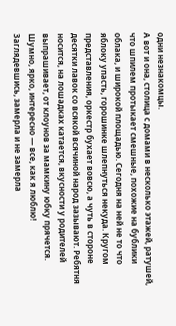одни незнакомцы.
А вот и она, столица с домами в несколько этажей, ратушей, что шпилем протыкает смешные, похожие на бублики облака, и широкой площадью. Сегодня на ней не то что яблоку упасть, горошинке шлепнуться некуда. Кругом представления, оркестр бухает вовсю, а чуть в стороне десятки лавок со всякой всячиной народ зазывают. Ребятня носится, на лошадках катается, вкусности у родителей выпрашивает, от клоунов за мамкину юбку прячется. Шумно, ярко, интересно — все, как я люблю!
Заглядевшись, замерла и не замерла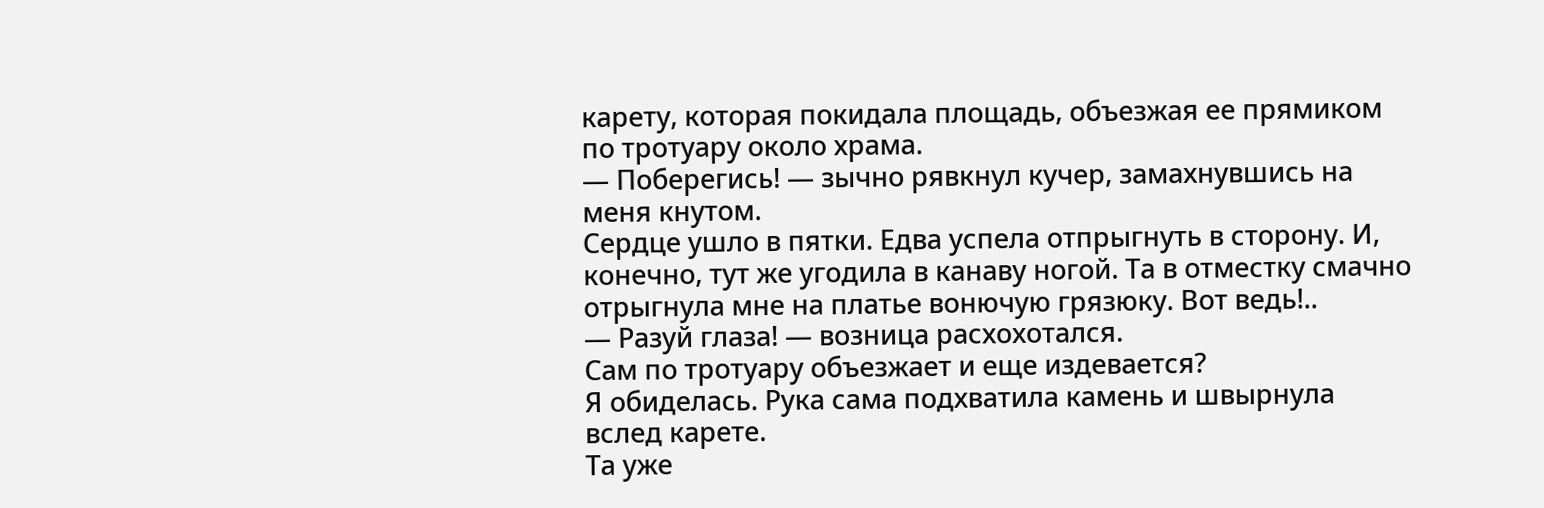карету, которая покидала площадь, объезжая ее прямиком по тротуару около храма.
— Поберегись! — зычно рявкнул кучер, замахнувшись на меня кнутом.
Сердце ушло в пятки. Едва успела отпрыгнуть в сторону. И, конечно, тут же угодила в канаву ногой. Та в отместку смачно отрыгнула мне на платье вонючую грязюку. Вот ведь!..
— Разуй глаза! — возница расхохотался.
Сам по тротуару объезжает и еще издевается?
Я обиделась. Рука сама подхватила камень и швырнула вслед карете.
Та уже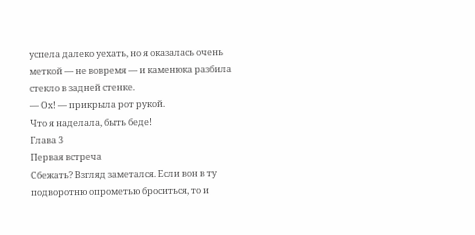успела далеко уехать, но я оказалась очень меткой — не вовремя — и каменюка разбила стекло в задней стенке.
— Ох! — прикрыла рот рукой.
Что я наделала, быть беде!
Глава 3
Первая встреча
Сбежать? Взгляд заметался. Если вон в ту подворотню опрометью броситься, то и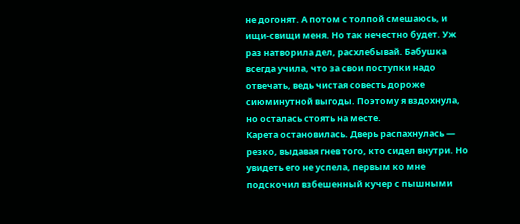не догонят. А потом с толпой смешаюсь, и ищи-свищи меня. Но так нечестно будет. Уж раз натворила дел, расхлебывай. Бабушка всегда учила, что за свои поступки надо отвечать, ведь чистая совесть дороже сиюминутной выгоды. Поэтому я вздохнула, но осталась стоять на месте.
Карета остановилась. Дверь распахнулась — резко, выдавая гнев того, кто сидел внутри. Но увидеть его не успела, первым ко мне подскочил взбешенный кучер с пышными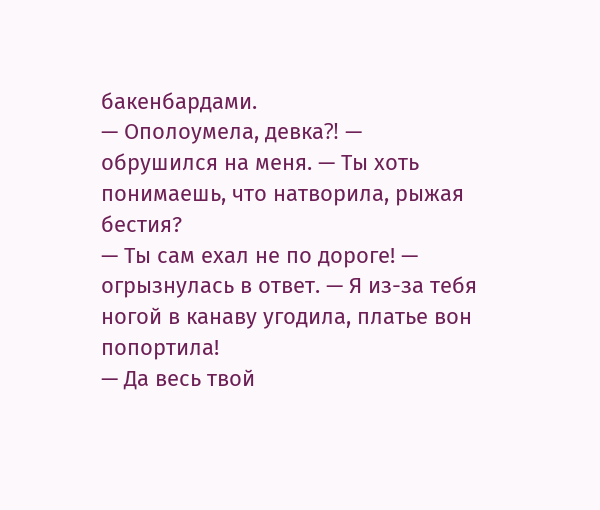бакенбардами.
— Ополоумела, девка⁈ — обрушился на меня. — Ты хоть понимаешь, что натворила, рыжая бестия?
— Ты сам ехал не по дороге! — огрызнулась в ответ. — Я из-за тебя ногой в канаву угодила, платье вон попортила!
— Да весь твой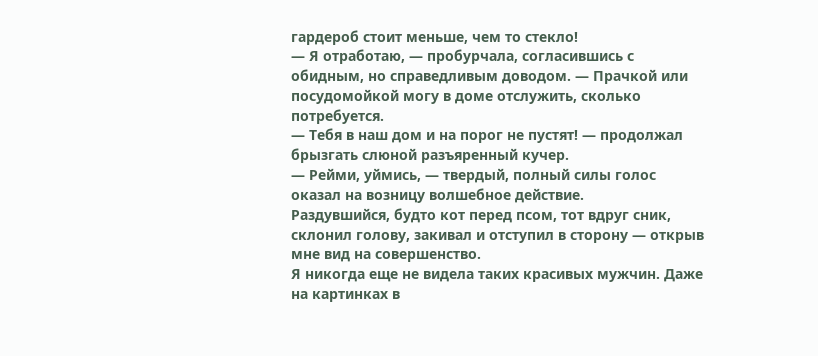гардероб стоит меньше, чем то стекло!
— Я отработаю, — пробурчала, согласившись с обидным, но справедливым доводом. — Прачкой или посудомойкой могу в доме отслужить, сколько потребуется.
— Тебя в наш дом и на порог не пустят! — продолжал брызгать слюной разъяренный кучер.
— Рейми, уймись, — твердый, полный силы голос оказал на возницу волшебное действие.
Раздувшийся, будто кот перед псом, тот вдруг сник, склонил голову, закивал и отступил в сторону — открыв мне вид на совершенство.
Я никогда еще не видела таких красивых мужчин. Даже на картинках в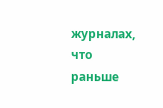журналах, что раньше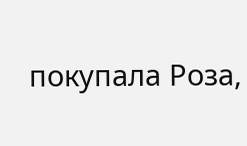покупала Роза,